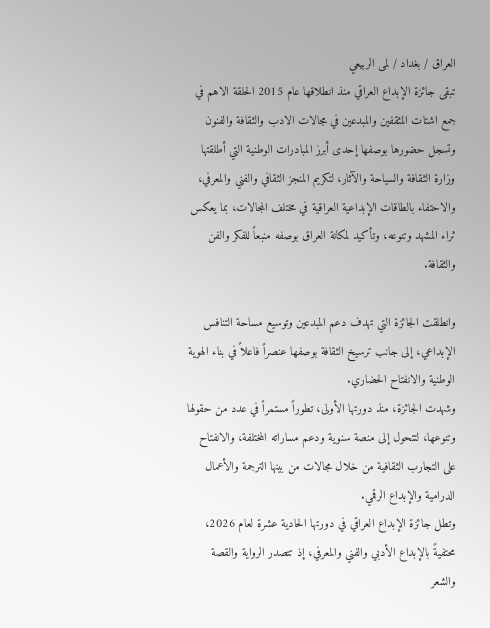العراق / بغداد / لمى الربيعي
تبقى جائزة الإبداع العراقي منذ انطلاقها عام 2015 الحلقة الاهم في جمع اشتات المثقفين والمبدعين في مجالات الادب والثقافة والفنون وتسجل حضورها بوصفها إحدى أبرز المبادرات الوطنية التي أطلقتها وزارة الثقافة والسياحة والآثار، لتكريم المنجز الثقافي والفني والمعرفي، والاحتفاء بالطاقات الإبداعية العراقية في مختلف المجالات، بما يعكس ثراء المشهد وتنوعه، وتأكيد لمكانة العراق بوصفه منبعاً للفكر والفن والثقافة.

وانطلقت الجائزة التي تهدف دعم المبدعين وتوسيع مساحة التنافس الإبداعي، إلى جانب ترسيخ الثقافة بوصفها عنصراً فاعلاً في بناء الهوية الوطنية والانفتاح الحضاري.
وشهدت الجائزة، منذ دورتها الأولى، تطوراً مستمراً في عدد من حقولها وتنوعها، لتتحول إلى منصة سنوية ودعم مساراته المختلفة، والانفتاح على التجارب الثقافية من خلال مجالات من بينها الترجمة والأعمال الدرامية والإبداع الرقمي.
وتطل جائزة الإبداع العراقي في دورتها الحادية عشرة لعام 2026، محتفيةً بالإبداع الأدبي والفني والمعرفي، إذ تتصدر الرواية والقصة والشعر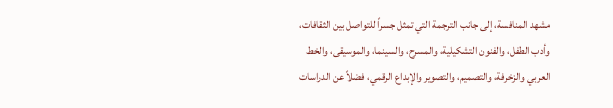مشهد المنافسة، إلى جانب الترجمة التي تمثل جسراً للتواصل بين الثقافات، وأدب الطفل، والفنون التشكيلية، والمسرح، والسينما، والموسيقى، والخط العربي والزخرفة، والتصميم، والتصوير والإبداع الرقمي، فضلاً عن الدراسات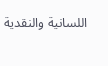اللسانية والنقدية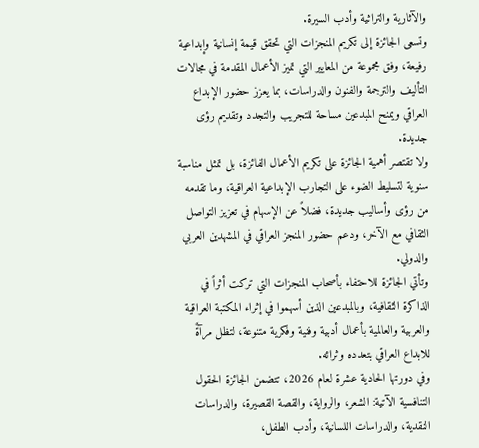والآثارية والتراثية وأدب السيرة.
وتسعى الجائزة إلى تكريم المنجزات التي تحقق قيمة إنسانية وإبداعية رفيعة، وفق مجموعة من المعايير التي تميز الأعمال المقدمة في مجالات التأليف والترجمة والفنون والدراسات، بما يعزز حضور الإبداع العراقي ويمنح المبدعين مساحة للتجريب والتجدد وتقديم رؤى جديدة.
ولا تقتصر أهمية الجائزة على تكريم الأعمال الفائزة، بل تمثل مناسبة سنوية لتسليط الضوء على التجارب الإبداعية العراقية، وما تقدمه من رؤى وأساليب جديدة، فضلاً عن الإسهام في تعزيز التواصل الثقافي مع الآخر، ودعم حضور المنجز العراقي في المشهدين العربي والدولي.
وتأتي الجائزة للاحتفاء بأصحاب المنجزات التي تركت أثراً في الذاكرة الثقافية، وبالمبدعين الذين أسهموا في إثراء المكتبة العراقية والعربية والعالمية بأعمال أدبية وفنية وفكرية متنوعة، لتظل مرآةً للابداع العراقي بتعدده وثرائه.
وفي دورتها الحادية عشرة لعام 2026، تتضمن الجائزة الحقول التنافسية الآتية: الشعر، والرواية، والقصة القصيرة، والدراسات النقدية، والدراسات اللسانية، وأدب الطفل،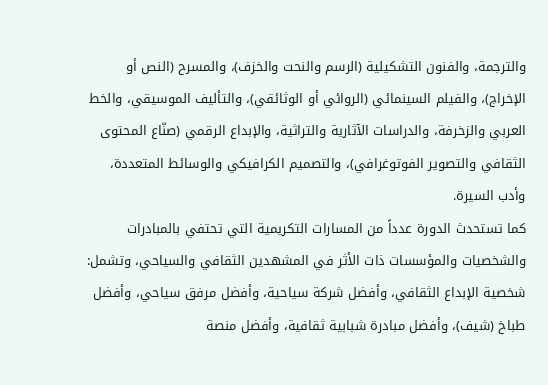والترجمة، والفنون التشكيلية (الرسم والنحت والخزف)، والمسرح (النص أو الإخراج)، والفيلم السينمائي (الروائي أو الوثائقي)، والتأليف الموسيقي، والخط العربي والزخرفة، والدراسات الآثارية والتراثية، والإبداع الرقمي (صنّاع المحتوى الثقافي والتصوير الفوتوغرافي)، والتصميم الكرافيكي والوسائط المتعددة، وأدب السيرة.
كما تستحدث الدورة عدداً من المسارات التكريمية التي تحتفي بالمبادرات والشخصيات والمؤسسات ذات الأثر في المشهدين الثقافي والسياحي، وتشمل: شخصية الإبداع الثقافي، وأفضل شركة سياحية، وأفضل مرفق سياحي، وأفضل طباخ (شيف)، وأفضل مبادرة شبابية ثقافية، وأفضل منصة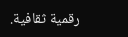رقمية ثقافية.